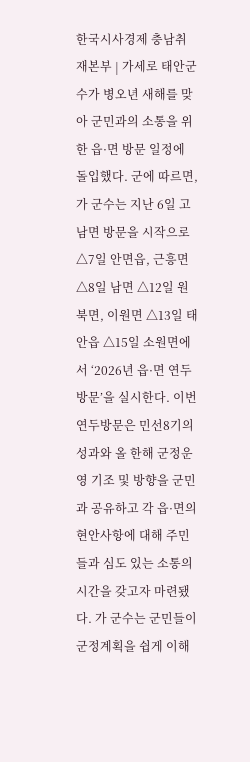한국시사경제 충남취재본부 | 가세로 태안군수가 병오년 새해를 맞아 군민과의 소통을 위한 읍·면 방문 일정에 돌입했다. 군에 따르면, 가 군수는 지난 6일 고남면 방문을 시작으로 △7일 안면읍, 근흥면 △8일 남면 △12일 원북면, 이원면 △13일 태안읍 △15일 소원면에서 ‘2026년 읍·면 연두방문’을 실시한다. 이번 연두방문은 민선8기의 성과와 올 한해 군정운영 기조 및 방향을 군민과 공유하고 각 읍·면의 현안사항에 대해 주민들과 심도 있는 소통의 시간을 갖고자 마련됐다. 가 군수는 군민들이 군정계획을 쉽게 이해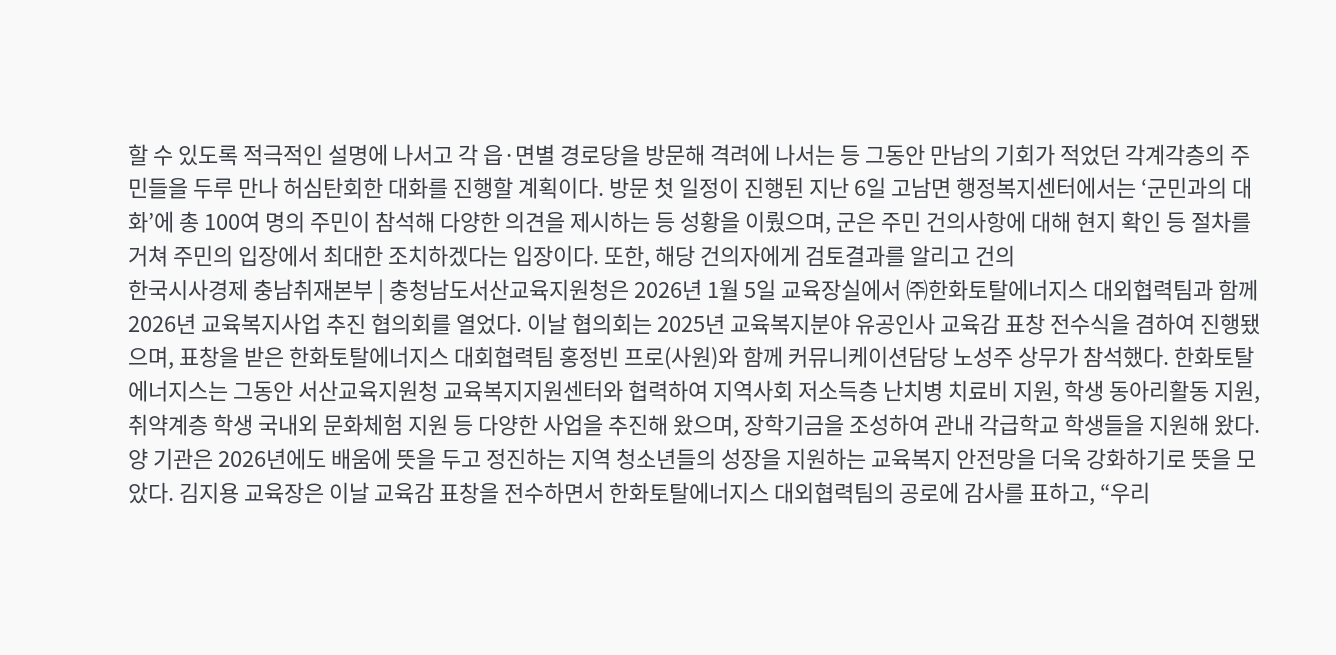할 수 있도록 적극적인 설명에 나서고 각 읍·면별 경로당을 방문해 격려에 나서는 등 그동안 만남의 기회가 적었던 각계각층의 주민들을 두루 만나 허심탄회한 대화를 진행할 계획이다. 방문 첫 일정이 진행된 지난 6일 고남면 행정복지센터에서는 ‘군민과의 대화’에 총 100여 명의 주민이 참석해 다양한 의견을 제시하는 등 성황을 이뤘으며, 군은 주민 건의사항에 대해 현지 확인 등 절차를 거쳐 주민의 입장에서 최대한 조치하겠다는 입장이다. 또한, 해당 건의자에게 검토결과를 알리고 건의
한국시사경제 충남취재본부 | 충청남도서산교육지원청은 2026년 1월 5일 교육장실에서 ㈜한화토탈에너지스 대외협력팀과 함께 2026년 교육복지사업 추진 협의회를 열었다. 이날 협의회는 2025년 교육복지분야 유공인사 교육감 표창 전수식을 겸하여 진행됐으며, 표창을 받은 한화토탈에너지스 대회협력팀 홍정빈 프로(사원)와 함께 커뮤니케이션담당 노성주 상무가 참석했다. 한화토탈에너지스는 그동안 서산교육지원청 교육복지지원센터와 협력하여 지역사회 저소득층 난치병 치료비 지원, 학생 동아리활동 지원, 취약계층 학생 국내외 문화체험 지원 등 다양한 사업을 추진해 왔으며, 장학기금을 조성하여 관내 각급학교 학생들을 지원해 왔다. 양 기관은 2026년에도 배움에 뜻을 두고 정진하는 지역 청소년들의 성장을 지원하는 교육복지 안전망을 더욱 강화하기로 뜻을 모았다. 김지용 교육장은 이날 교육감 표창을 전수하면서 한화토탈에너지스 대외협력팀의 공로에 감사를 표하고, “우리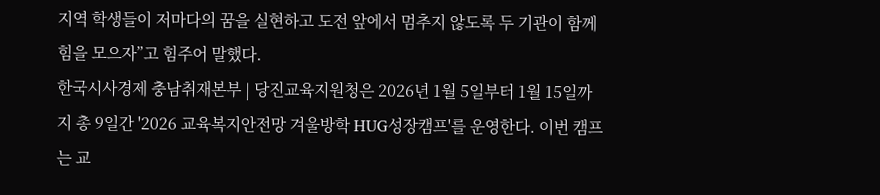지역 학생들이 저마다의 꿈을 실현하고 도전 앞에서 멈추지 않도록 두 기관이 함께 힘을 모으자”고 힘주어 말했다.
한국시사경제 충남취재본부 | 당진교육지원청은 2026년 1월 5일부터 1월 15일까지 총 9일간 '2026 교육복지안전망 겨울방학 HUG성장캠프'를 운영한다. 이번 캠프는 교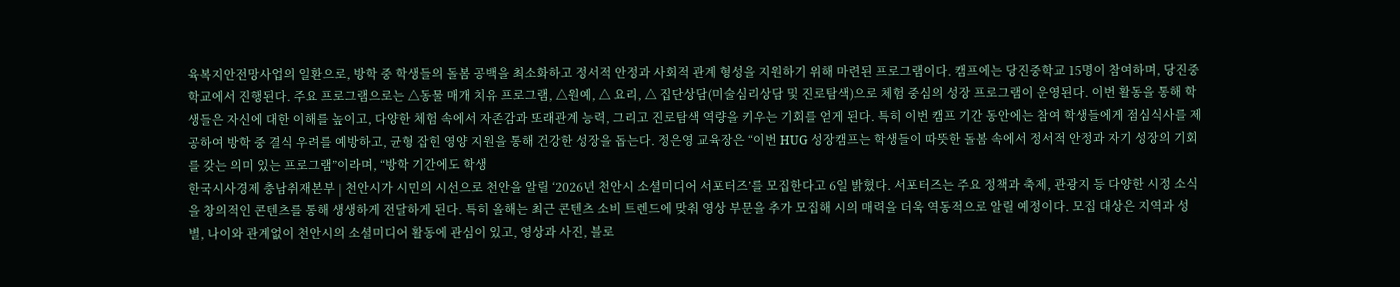육복지안전망사업의 일환으로, 방학 중 학생들의 돌봄 공백을 최소화하고 정서적 안정과 사회적 관계 형성을 지원하기 위해 마련된 프로그램이다. 캠프에는 당진중학교 15명이 참여하며, 당진중학교에서 진행된다. 주요 프로그램으로는 △동물 매개 치유 프로그램, △원예, △ 요리, △ 집단상담(미술심리상담 및 진로탐색)으로 체험 중심의 성장 프로그램이 운영된다. 이번 활동을 통해 학생들은 자신에 대한 이해를 높이고, 다양한 체험 속에서 자존감과 또래관계 능력, 그리고 진로탐색 역량을 키우는 기회를 얻게 된다. 특히 이번 캠프 기간 동안에는 참여 학생들에게 점심식사를 제공하여 방학 중 결식 우려를 예방하고, 균형 잡힌 영양 지원을 통해 건강한 성장을 돕는다. 정은영 교육장은 “이번 HUG 성장캠프는 학생들이 따뜻한 돌봄 속에서 정서적 안정과 자기 성장의 기회를 갖는 의미 있는 프로그램”이라며, “방학 기간에도 학생
한국시사경제 충남취재본부 | 천안시가 시민의 시선으로 천안을 알릴 ‘2026년 천안시 소셜미디어 서포터즈’를 모집한다고 6일 밝혔다. 서포터즈는 주요 정책과 축제, 관광지 등 다양한 시정 소식을 창의적인 콘텐츠를 통해 생생하게 전달하게 된다. 특히 올해는 최근 콘텐츠 소비 트렌드에 맞춰 영상 부문을 추가 모집해 시의 매력을 더욱 역동적으로 알릴 예정이다. 모집 대상은 지역과 성별, 나이와 관계없이 천안시의 소셜미디어 활동에 관심이 있고, 영상과 사진, 블로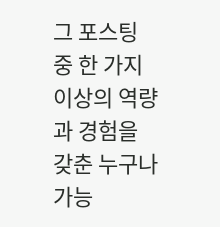그 포스팅 중 한 가지 이상의 역량과 경험을 갖춘 누구나 가능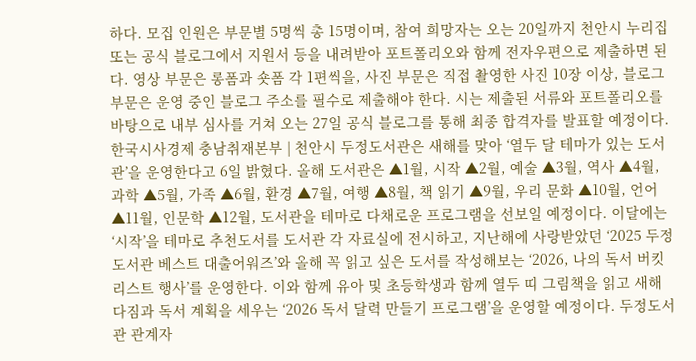하다. 모집 인원은 부문별 5명씩 총 15명이며, 참여 희망자는 오는 20일까지 천안시 누리집 또는 공식 블로그에서 지원서 등을 내려받아 포트폴리오와 함께 전자우편으로 제출하면 된다. 영상 부문은 롱폼과 숏폼 각 1편씩을, 사진 부문은 직접 촬영한 사진 10장 이상, 블로그 부문은 운영 중인 블로그 주소를 필수로 제출해야 한다. 시는 제출된 서류와 포트폴리오를 바탕으로 내부 심사를 거쳐 오는 27일 공식 블로그를 통해 최종 합격자를 발표할 예정이다.
한국시사경제 충남취재본부 | 천안시 두정도서관은 새해를 맞아 ‘열두 달 테마가 있는 도서관’을 운영한다고 6일 밝혔다. 올해 도서관은 ▲1월, 시작 ▲2월, 예술 ▲3월, 역사 ▲4월, 과학 ▲5월, 가족 ▲6월, 환경 ▲7월, 여행 ▲8월, 책 읽기 ▲9월, 우리 문화 ▲10월, 언어 ▲11월, 인문학 ▲12월, 도서관을 테마로 다채로운 프로그램을 선보일 예정이다. 이달에는 ‘시작’을 테마로 추천도서를 도서관 각 자료실에 전시하고, 지난해에 사랑받았던 ‘2025 두정도서관 베스트 대출어워즈’와 올해 꼭 읽고 싶은 도서를 작성해보는 ‘2026, 나의 독서 버킷리스트 행사’를 운영한다. 이와 함께 유아 및 초등학생과 함께 열두 띠 그림책을 읽고 새해 다짐과 독서 계획을 세우는 ‘2026 독서 달력 만들기 프로그램’을 운영할 예정이다. 두정도서관 관계자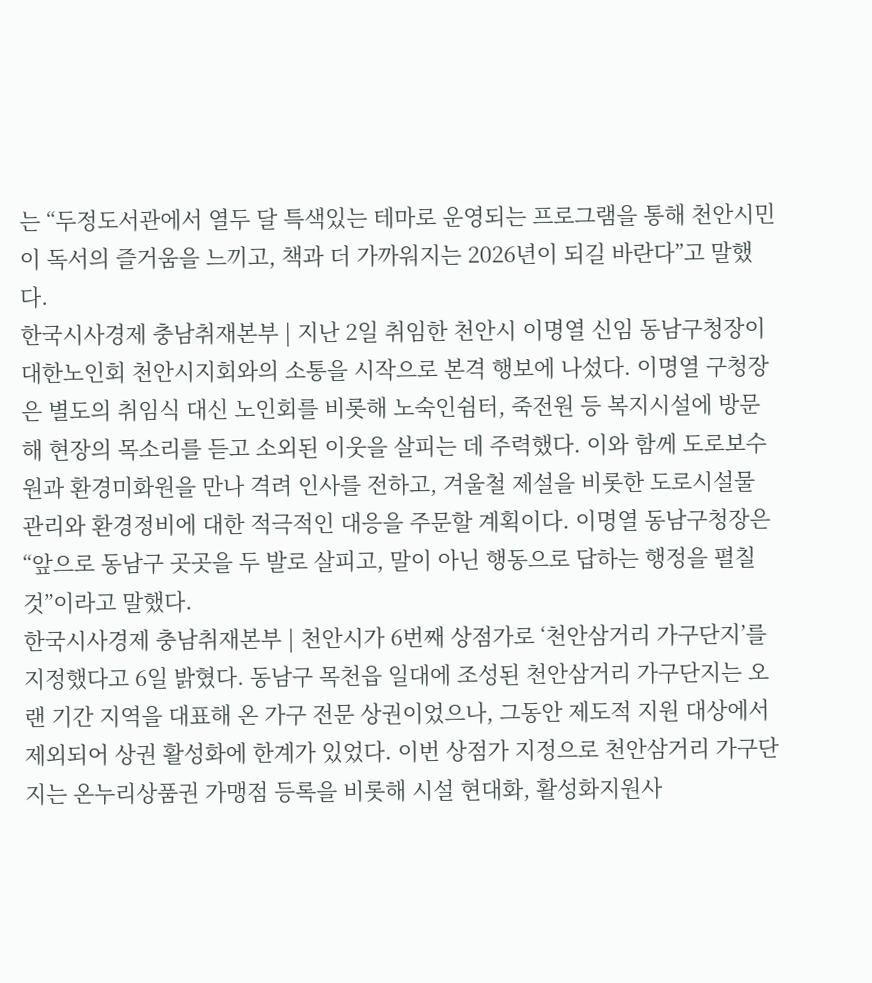는 “두정도서관에서 열두 달 특색있는 테마로 운영되는 프로그램을 통해 천안시민이 독서의 즐거움을 느끼고, 책과 더 가까워지는 2026년이 되길 바란다”고 말했다.
한국시사경제 충남취재본부 | 지난 2일 취임한 천안시 이명열 신임 동남구청장이 대한노인회 천안시지회와의 소통을 시작으로 본격 행보에 나섰다. 이명열 구청장은 별도의 취임식 대신 노인회를 비롯해 노숙인쉼터, 죽전원 등 복지시설에 방문해 현장의 목소리를 듣고 소외된 이웃을 살피는 데 주력했다. 이와 함께 도로보수원과 환경미화원을 만나 격려 인사를 전하고, 겨울철 제설을 비롯한 도로시설물 관리와 환경정비에 대한 적극적인 대응을 주문할 계획이다. 이명열 동남구청장은 “앞으로 동남구 곳곳을 두 발로 살피고, 말이 아닌 행동으로 답하는 행정을 펼칠 것”이라고 말했다.
한국시사경제 충남취재본부 | 천안시가 6번째 상점가로 ‘천안삼거리 가구단지’를 지정했다고 6일 밝혔다. 동남구 목천읍 일대에 조성된 천안삼거리 가구단지는 오랜 기간 지역을 대표해 온 가구 전문 상권이었으나, 그동안 제도적 지원 대상에서 제외되어 상권 활성화에 한계가 있었다. 이번 상점가 지정으로 천안삼거리 가구단지는 온누리상품권 가맹점 등록을 비롯해 시설 현대화, 활성화지원사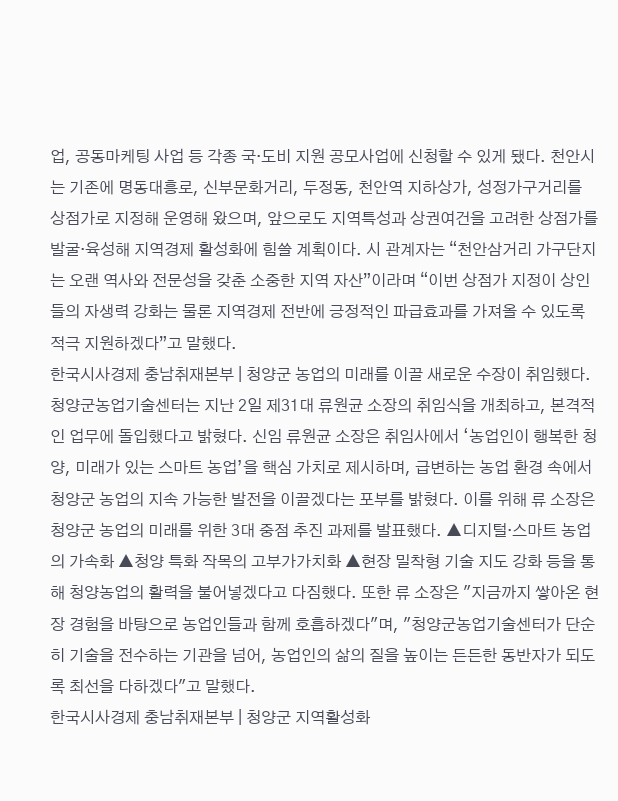업, 공동마케팅 사업 등 각종 국·도비 지원 공모사업에 신청할 수 있게 됐다. 천안시는 기존에 명동대흥로, 신부문화거리, 두정동, 천안역 지하상가, 성정가구거리를 상점가로 지정해 운영해 왔으며, 앞으로도 지역특성과 상권여건을 고려한 상점가를 발굴·육성해 지역경제 활성화에 힘쓸 계획이다. 시 관계자는 “천안삼거리 가구단지는 오랜 역사와 전문성을 갖춘 소중한 지역 자산”이라며 “이번 상점가 지정이 상인들의 자생력 강화는 물론 지역경제 전반에 긍정적인 파급효과를 가져올 수 있도록 적극 지원하겠다”고 말했다.
한국시사경제 충남취재본부 | 청양군 농업의 미래를 이끌 새로운 수장이 취임했다. 청양군농업기술센터는 지난 2일 제31대 류원균 소장의 취임식을 개최하고, 본격적인 업무에 돌입했다고 밝혔다. 신임 류원균 소장은 취임사에서 ‘농업인이 행복한 청양, 미래가 있는 스마트 농업’을 핵심 가치로 제시하며, 급변하는 농업 환경 속에서 청양군 농업의 지속 가능한 발전을 이끌겠다는 포부를 밝혔다. 이를 위해 류 소장은 청양군 농업의 미래를 위한 3대 중점 추진 과제를 발표했다. ▲디지털·스마트 농업의 가속화 ▲청양 특화 작목의 고부가가치화 ▲현장 밀착형 기술 지도 강화 등을 통해 청양농업의 활력을 불어넣겠다고 다짐했다. 또한 류 소장은 "지금까지 쌓아온 현장 경험을 바탕으로 농업인들과 함께 호흡하겠다"며, "청양군농업기술센터가 단순히 기술을 전수하는 기관을 넘어, 농업인의 삶의 질을 높이는 든든한 동반자가 되도록 최선을 다하겠다"고 말했다.
한국시사경제 충남취재본부 | 청양군 지역활성화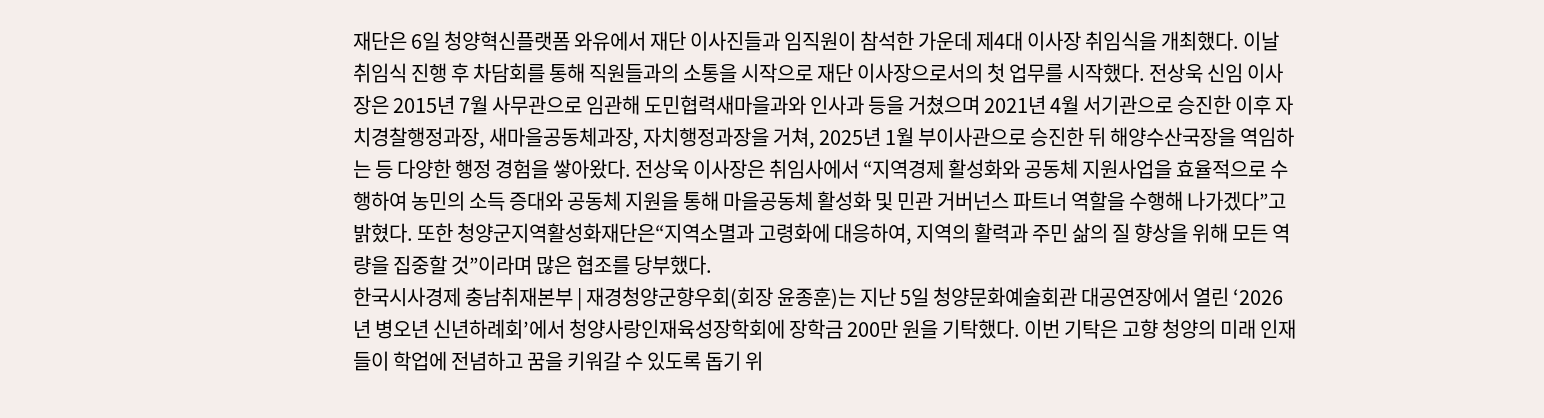재단은 6일 청양혁신플랫폼 와유에서 재단 이사진들과 임직원이 참석한 가운데 제4대 이사장 취임식을 개최했다. 이날 취임식 진행 후 차담회를 통해 직원들과의 소통을 시작으로 재단 이사장으로서의 첫 업무를 시작했다. 전상욱 신임 이사장은 2015년 7월 사무관으로 임관해 도민협력새마을과와 인사과 등을 거쳤으며 2021년 4월 서기관으로 승진한 이후 자치경찰행정과장, 새마을공동체과장, 자치행정과장을 거쳐, 2025년 1월 부이사관으로 승진한 뒤 해양수산국장을 역임하는 등 다양한 행정 경험을 쌓아왔다. 전상욱 이사장은 취임사에서 “지역경제 활성화와 공동체 지원사업을 효율적으로 수행하여 농민의 소득 증대와 공동체 지원을 통해 마을공동체 활성화 및 민관 거버넌스 파트너 역할을 수행해 나가겠다”고 밝혔다. 또한 청양군지역활성화재단은“지역소멸과 고령화에 대응하여, 지역의 활력과 주민 삶의 질 향상을 위해 모든 역량을 집중할 것”이라며 많은 협조를 당부했다.
한국시사경제 충남취재본부 | 재경청양군향우회(회장 윤종훈)는 지난 5일 청양문화예술회관 대공연장에서 열린 ‘2026년 병오년 신년하례회’에서 청양사랑인재육성장학회에 장학금 200만 원을 기탁했다. 이번 기탁은 고향 청양의 미래 인재들이 학업에 전념하고 꿈을 키워갈 수 있도록 돕기 위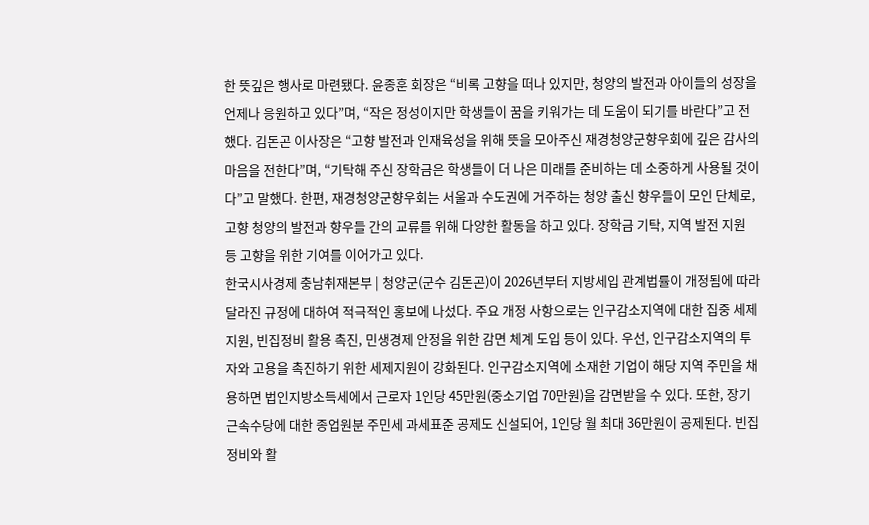한 뜻깊은 행사로 마련됐다. 윤종훈 회장은 “비록 고향을 떠나 있지만, 청양의 발전과 아이들의 성장을 언제나 응원하고 있다”며, “작은 정성이지만 학생들이 꿈을 키워가는 데 도움이 되기를 바란다”고 전했다. 김돈곤 이사장은 “고향 발전과 인재육성을 위해 뜻을 모아주신 재경청양군향우회에 깊은 감사의 마음을 전한다”며, “기탁해 주신 장학금은 학생들이 더 나은 미래를 준비하는 데 소중하게 사용될 것이다”고 말했다. 한편, 재경청양군향우회는 서울과 수도권에 거주하는 청양 출신 향우들이 모인 단체로, 고향 청양의 발전과 향우들 간의 교류를 위해 다양한 활동을 하고 있다. 장학금 기탁, 지역 발전 지원 등 고향을 위한 기여를 이어가고 있다.
한국시사경제 충남취재본부 | 청양군(군수 김돈곤)이 2026년부터 지방세입 관계법률이 개정됨에 따라 달라진 규정에 대하여 적극적인 홍보에 나섰다. 주요 개정 사항으로는 인구감소지역에 대한 집중 세제지원, 빈집정비 활용 촉진, 민생경제 안정을 위한 감면 체계 도입 등이 있다. 우선, 인구감소지역의 투자와 고용을 촉진하기 위한 세제지원이 강화된다. 인구감소지역에 소재한 기업이 해당 지역 주민을 채용하면 법인지방소득세에서 근로자 1인당 45만원(중소기업 70만원)을 감면받을 수 있다. 또한, 장기근속수당에 대한 종업원분 주민세 과세표준 공제도 신설되어, 1인당 월 최대 36만원이 공제된다. 빈집 정비와 활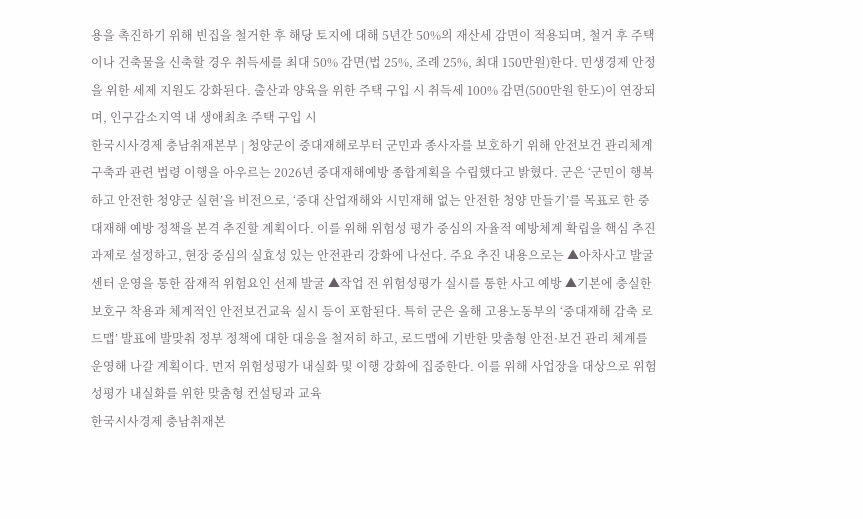용을 촉진하기 위해 빈집을 철거한 후 해당 토지에 대해 5년간 50%의 재산세 감면이 적용되며, 철거 후 주택이나 건축물을 신축할 경우 취득세를 최대 50% 감면(법 25%, 조례 25%, 최대 150만원)한다. 민생경제 안정을 위한 세제 지원도 강화된다. 출산과 양육을 위한 주택 구입 시 취득세 100% 감면(500만원 한도)이 연장되며, 인구감소지역 내 생애최초 주택 구입 시
한국시사경제 충남취재본부 | 청양군이 중대재해로부터 군민과 종사자를 보호하기 위해 안전보건 관리체계 구축과 관련 법령 이행을 아우르는 2026년 중대재해예방 종합계획을 수립했다고 밝혔다. 군은 ‘군민이 행복하고 안전한 청양군 실현’을 비전으로, ‘중대 산업재해와 시민재해 없는 안전한 청양 만들기’를 목표로 한 중대재해 예방 정책을 본격 추진할 계획이다. 이를 위해 위험성 평가 중심의 자율적 예방체계 확립을 핵심 추진 과제로 설정하고, 현장 중심의 실효성 있는 안전관리 강화에 나선다. 주요 추진 내용으로는 ▲아차사고 발굴센터 운영을 통한 잠재적 위험요인 선제 발굴 ▲작업 전 위험성평가 실시를 통한 사고 예방 ▲기본에 충실한 보호구 착용과 체계적인 안전보건교육 실시 등이 포함된다. 특히 군은 올해 고용노동부의 ‘중대재해 감축 로드맵’ 발표에 발맞춰 정부 정책에 대한 대응을 철저히 하고, 로드맵에 기반한 맞춤형 안전·보건 관리 체계를 운영해 나갈 계획이다. 먼저 위험성평가 내실화 및 이행 강화에 집중한다. 이를 위해 사업장을 대상으로 위험성평가 내실화를 위한 맞춤형 컨설팅과 교육
한국시사경제 충남취재본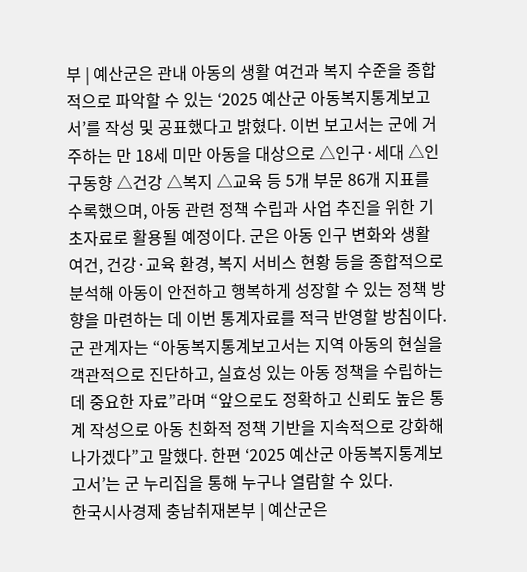부 | 예산군은 관내 아동의 생활 여건과 복지 수준을 종합적으로 파악할 수 있는 ‘2025 예산군 아동복지통계보고서’를 작성 및 공표했다고 밝혔다. 이번 보고서는 군에 거주하는 만 18세 미만 아동을 대상으로 △인구·세대 △인구동향 △건강 △복지 △교육 등 5개 부문 86개 지표를 수록했으며, 아동 관련 정책 수립과 사업 추진을 위한 기초자료로 활용될 예정이다. 군은 아동 인구 변화와 생활 여건, 건강·교육 환경, 복지 서비스 현황 등을 종합적으로 분석해 아동이 안전하고 행복하게 성장할 수 있는 정책 방향을 마련하는 데 이번 통계자료를 적극 반영할 방침이다. 군 관계자는 “아동복지통계보고서는 지역 아동의 현실을 객관적으로 진단하고, 실효성 있는 아동 정책을 수립하는 데 중요한 자료”라며 “앞으로도 정확하고 신뢰도 높은 통계 작성으로 아동 친화적 정책 기반을 지속적으로 강화해 나가겠다”고 말했다. 한편 ‘2025 예산군 아동복지통계보고서’는 군 누리집을 통해 누구나 열람할 수 있다.
한국시사경제 충남취재본부 | 예산군은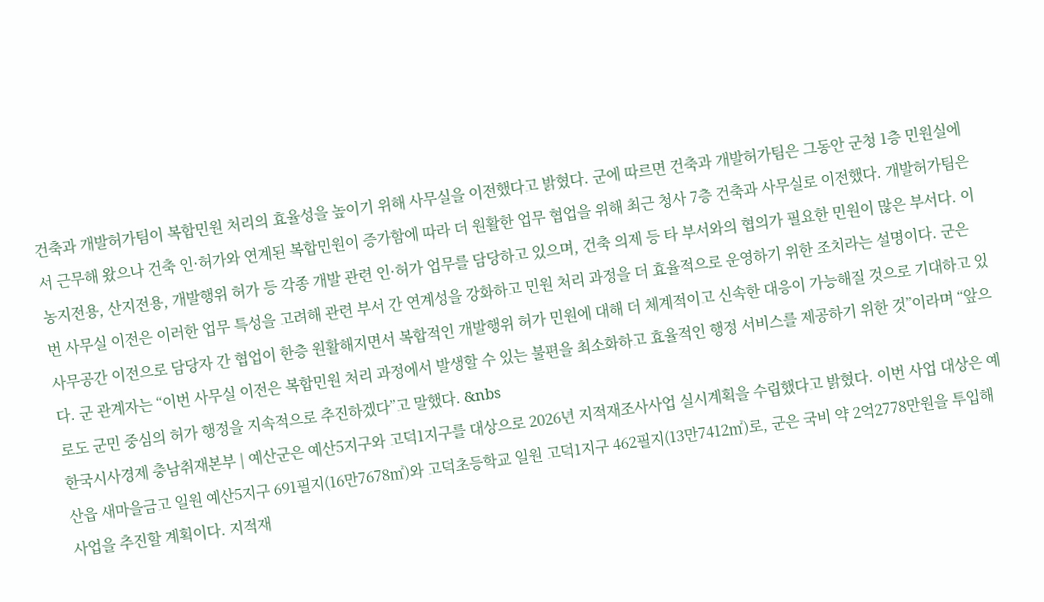건축과 개발허가팀이 복합민원 처리의 효율성을 높이기 위해 사무실을 이전했다고 밝혔다. 군에 따르면 건축과 개발허가팀은 그동안 군청 1층 민원실에서 근무해 왔으나 건축 인·허가와 연계된 복합민원이 증가함에 따라 더 원활한 업무 협업을 위해 최근 청사 7층 건축과 사무실로 이전했다. 개발허가팀은 농지전용, 산지전용, 개발행위 허가 등 각종 개발 관련 인·허가 업무를 담당하고 있으며, 건축 의제 등 타 부서와의 협의가 필요한 민원이 많은 부서다. 이번 사무실 이전은 이러한 업무 특성을 고려해 관련 부서 간 연계성을 강화하고 민원 처리 과정을 더 효율적으로 운영하기 위한 조치라는 설명이다. 군은 사무공간 이전으로 담당자 간 협업이 한층 원활해지면서 복합적인 개발행위 허가 민원에 대해 더 체계적이고 신속한 대응이 가능해질 것으로 기대하고 있다. 군 관계자는 “이번 사무실 이전은 복합민원 처리 과정에서 발생할 수 있는 불편을 최소화하고 효율적인 행정 서비스를 제공하기 위한 것”이라며 “앞으로도 군민 중심의 허가 행정을 지속적으로 추진하겠다”고 말했다. &nbs
한국시사경제 충남취재본부 | 예산군은 예산5지구와 고덕1지구를 대상으로 2026년 지적재조사사업 실시계획을 수립했다고 밝혔다. 이번 사업 대상은 예산읍 새마을금고 일원 예산5지구 691필지(16만7678㎡)와 고덕초등학교 일원 고덕1지구 462필지(13만7412㎡)로, 군은 국비 약 2억2778만원을 투입해 사업을 추진할 계획이다. 지적재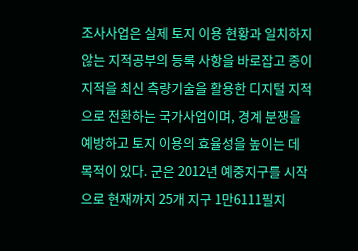조사사업은 실제 토지 이용 현황과 일치하지 않는 지적공부의 등록 사항을 바로잡고 종이 지적을 최신 측량기술을 활용한 디지털 지적으로 전환하는 국가사업이며, 경계 분쟁을 예방하고 토지 이용의 효율성을 높이는 데 목적이 있다. 군은 2012년 예중지구를 시작으로 현재까지 25개 지구 1만6111필지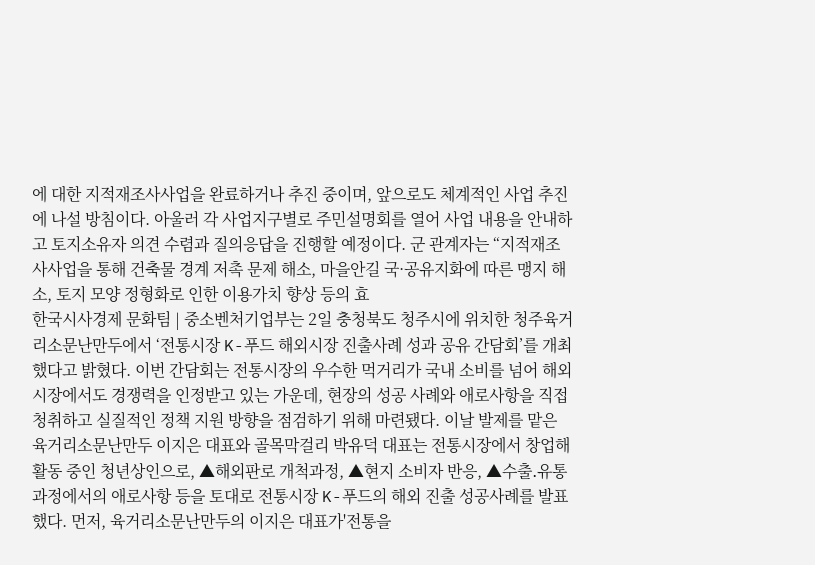에 대한 지적재조사사업을 완료하거나 추진 중이며, 앞으로도 체계적인 사업 추진에 나설 방침이다. 아울러 각 사업지구별로 주민설명회를 열어 사업 내용을 안내하고 토지소유자 의견 수렴과 질의응답을 진행할 예정이다. 군 관계자는 “지적재조사사업을 통해 건축물 경계 저촉 문제 해소, 마을안길 국·공유지화에 따른 맹지 해소, 토지 모양 정형화로 인한 이용가치 향상 등의 효
한국시사경제 문화팀 | 중소벤처기업부는 2일 충청북도 청주시에 위치한 청주육거리소문난만두에서 ‘전통시장 K-푸드 해외시장 진출사례 성과 공유 간담회’를 개최했다고 밝혔다. 이번 간담회는 전통시장의 우수한 먹거리가 국내 소비를 넘어 해외 시장에서도 경쟁력을 인정받고 있는 가운데, 현장의 성공 사례와 애로사항을 직접 청취하고 실질적인 정책 지원 방향을 점검하기 위해 마련됐다. 이날 발제를 맡은 육거리소문난만두 이지은 대표와 골목막걸리 박유덕 대표는 전통시장에서 창업해 활동 중인 청년상인으로, ▲해외판로 개척과정, ▲현지 소비자 반응, ▲수출․유통 과정에서의 애로사항 등을 토대로 전통시장 K-푸드의 해외 진출 성공사례를 발표했다. 먼저, 육거리소문난만두의 이지은 대표가'전통을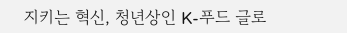지키는 혁신, 청년상인 K-푸드 글로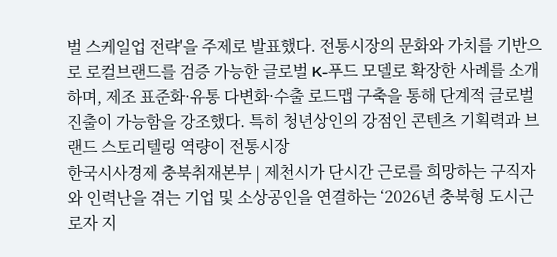벌 스케일업 전략'을 주제로 발표했다. 전통시장의 문화와 가치를 기반으로 로컬브랜드를 검증 가능한 글로벌 K-푸드 모델로 확장한 사례를 소개하며, 제조 표준화·유통 다변화·수출 로드맵 구축을 통해 단계적 글로벌 진출이 가능함을 강조했다. 특히 청년상인의 강점인 콘텐츠 기획력과 브랜드 스토리텔링 역량이 전통시장
한국시사경제 충북취재본부 | 제천시가 단시간 근로를 희망하는 구직자와 인력난을 겪는 기업 및 소상공인을 연결하는 ‘2026년 충북형 도시근로자 지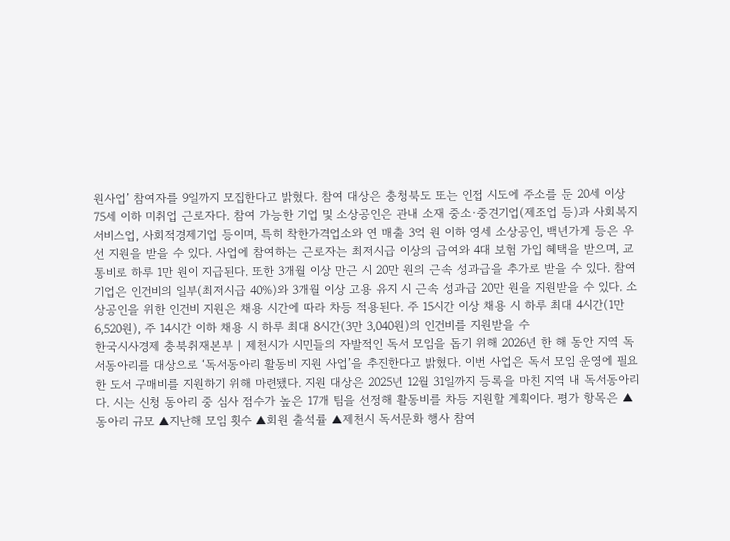원사업’ 참여자를 9일까지 모집한다고 밝혔다. 참여 대상은 충청북도 또는 인접 시도에 주소를 둔 20세 이상 75세 이하 미취업 근로자다. 참여 가능한 기업 및 소상공인은 관내 소재 중소·중견기업(제조업 등)과 사회복지서비스업, 사회적경제기업 등이며, 특히 착한가격업소와 연 매출 3억 원 이하 영세 소상공인, 백년가게 등은 우선 지원을 받을 수 있다. 사업에 참여하는 근로자는 최저시급 이상의 급여와 4대 보험 가입 혜택을 받으며, 교통비로 하루 1만 원이 지급된다. 또한 3개월 이상 만근 시 20만 원의 근속 성과급을 추가로 받을 수 있다. 참여기업은 인건비의 일부(최저시급 40%)와 3개월 이상 고용 유지 시 근속 성과급 20만 원을 지원받을 수 있다. 소상공인을 위한 인건비 지원은 채용 시간에 따라 차등 적용된다. 주 15시간 이상 채용 시 하루 최대 4시간(1만 6,520원), 주 14시간 이하 채용 시 하루 최대 8시간(3만 3,040원)의 인건비를 지원받을 수
한국시사경제 충북취재본부 | 제천시가 시민들의 자발적인 독서 모임을 돕기 위해 2026년 한 해 동안 지역 독서동아리를 대상으로 ‘독서동아리 활동비 지원 사업’을 추진한다고 밝혔다. 이번 사업은 독서 모임 운영에 필요한 도서 구매비를 지원하기 위해 마련됐다. 지원 대상은 2025년 12월 31일까지 등록을 마친 지역 내 독서동아리다. 시는 신청 동아리 중 심사 점수가 높은 17개 팀을 선정해 활동비를 차등 지원할 계획이다. 평가 항목은 ▲동아리 규모 ▲지난해 모임 횟수 ▲회원 출석률 ▲제천시 독서문화 행사 참여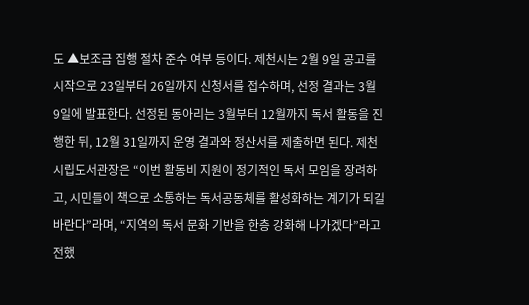도 ▲보조금 집행 절차 준수 여부 등이다. 제천시는 2월 9일 공고를 시작으로 23일부터 26일까지 신청서를 접수하며, 선정 결과는 3월 9일에 발표한다. 선정된 동아리는 3월부터 12월까지 독서 활동을 진행한 뒤, 12월 31일까지 운영 결과와 정산서를 제출하면 된다. 제천시립도서관장은 “이번 활동비 지원이 정기적인 독서 모임을 장려하고, 시민들이 책으로 소통하는 독서공동체를 활성화하는 계기가 되길 바란다”라며, “지역의 독서 문화 기반을 한층 강화해 나가겠다”라고 전했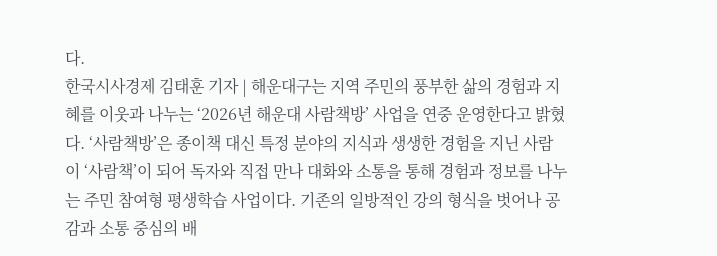다.
한국시사경제 김태훈 기자 | 해운대구는 지역 주민의 풍부한 삶의 경험과 지혜를 이웃과 나누는 ‘2026년 해운대 사람책방’ 사업을 연중 운영한다고 밝혔다. ‘사람책방’은 종이책 대신 특정 분야의 지식과 생생한 경험을 지닌 사람이 ‘사람책’이 되어 독자와 직접 만나 대화와 소통을 통해 경험과 정보를 나누는 주민 참여형 평생학습 사업이다. 기존의 일방적인 강의 형식을 벗어나 공감과 소통 중심의 배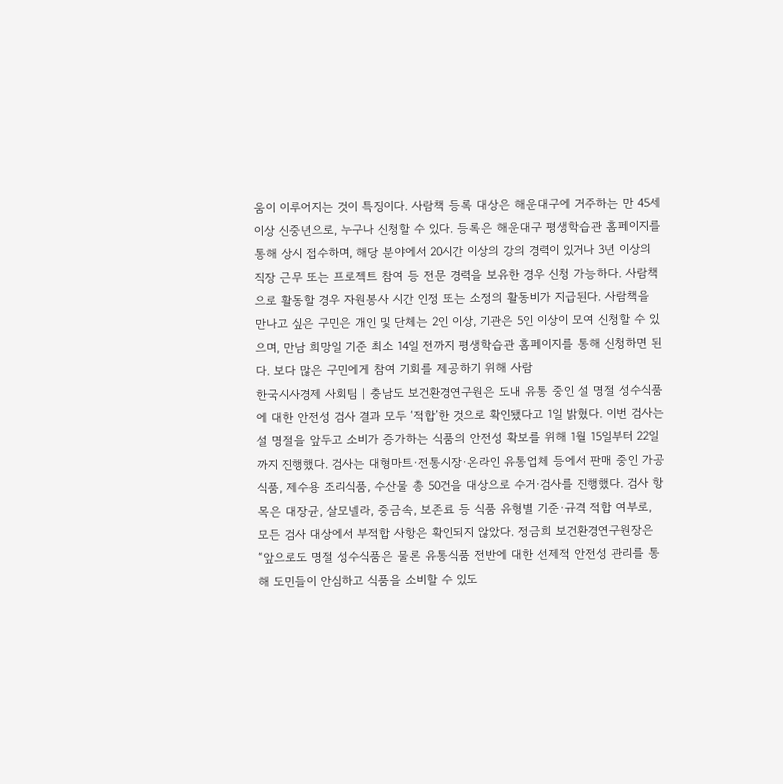움이 이루어지는 것이 특징이다. 사람책 등록 대상은 해운대구에 거주하는 만 45세 이상 신중년으로, 누구나 신청할 수 있다. 등록은 해운대구 평생학습관 홈페이지를 통해 상시 접수하며, 해당 분야에서 20시간 이상의 강의 경력이 있거나 3년 이상의 직장 근무 또는 프로젝트 참여 등 전문 경력을 보유한 경우 신청 가능하다. 사람책으로 활동할 경우 자원봉사 시간 인정 또는 소정의 활동비가 지급된다. 사람책을 만나고 싶은 구민은 개인 및 단체는 2인 이상, 기관은 5인 이상이 모여 신청할 수 있으며, 만남 희망일 기준 최소 14일 전까지 평생학습관 홈페이지를 통해 신청하면 된다. 보다 많은 구민에게 참여 기회를 제공하기 위해 사람
한국시사경제 사회팀 | 충남도 보건환경연구원은 도내 유통 중인 설 명절 성수식품에 대한 안전성 검사 결과 모두 ‘적합’한 것으로 확인됐다고 1일 밝혔다. 이번 검사는 설 명절을 앞두고 소비가 증가하는 식품의 안전성 확보를 위해 1월 15일부터 22일까지 진행했다. 검사는 대형마트·전통시장·온라인 유통업체 등에서 판매 중인 가공식품, 제수용 조리식품, 수산물 총 50건을 대상으로 수거·검사를 진행했다. 검사 항목은 대장균, 살모넬라, 중금속, 보존료 등 식품 유형별 기준·규격 적합 여부로, 모든 검사 대상에서 부적합 사항은 확인되지 않았다. 정금희 보건환경연구원장은 “앞으로도 명절 성수식품은 물론 유통식품 전반에 대한 선제적 안전성 관리를 통해 도민들이 안심하고 식품을 소비할 수 있도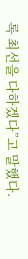록 최선을 다하겠다”고 말했다.